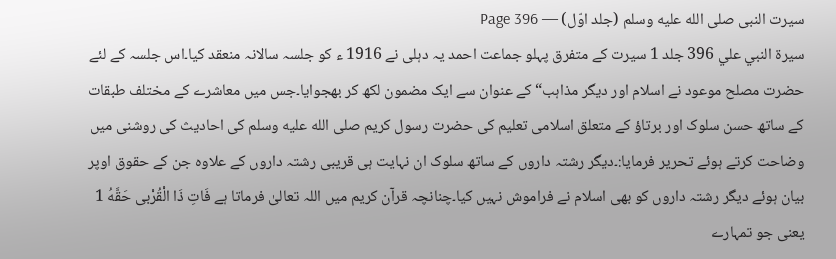سیرت النبی صلى الله عليه وسلم (جلد اوّل) — Page 396
سيرة النبي علي 396 جلد 1 سیرت کے متفرق پہلو جماعت احمد یہ دہلی نے 1916 ء کو جلسہ سالانہ منعقد کیا۔اس جلسہ کے لئے حضرت مصلح موعود نے اسلام اور دیگر مذاہب“ کے عنوان سے ایک مضمون لکھ کر بھجوایا۔جس میں معاشرے کے مختلف طبقات کے ساتھ حسن سلوک اور برتاؤ کے متعلق اسلامی تعلیم کی حضرت رسول کریم صلى الله عليه وسلم کی احادیث کی روشنی میں وضاحت کرتے ہوئے تحریر فرمایا:۔دیگر رشتہ داروں کے ساتھ سلوک ان نہایت ہی قریبی رشتہ داروں کے علاوہ جن کے حقوق اوپر بیان ہوئے دیگر رشتہ داروں کو بھی اسلام نے فراموش نہیں کیا۔چنانچہ قرآن کریم میں اللہ تعالیٰ فرماتا ہے فَاتِ ذَا الْقُرْبى حَقَّهُ 1 یعنی جو تمہارے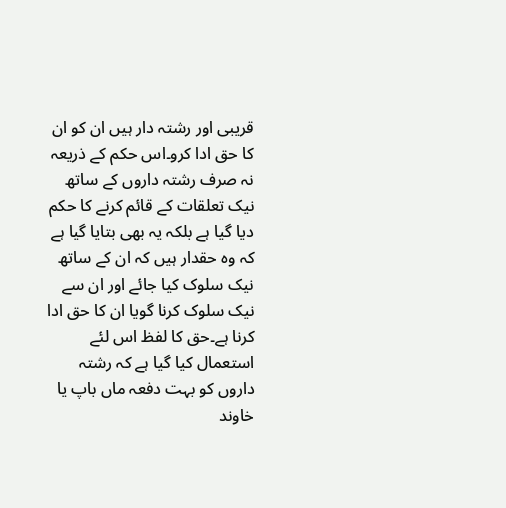قریبی اور رشتہ دار ہیں ان کو ان کا حق ادا کرو۔اس حکم کے ذریعہ نہ صرف رشتہ داروں کے ساتھ نیک تعلقات کے قائم کرنے کا حکم دیا گیا ہے بلکہ یہ بھی بتایا گیا ہے کہ وہ حقدار ہیں کہ ان کے ساتھ نیک سلوک کیا جائے اور ان سے نیک سلوک کرنا گویا ان کا حق ادا کرنا ہے۔حق کا لفظ اس لئے استعمال کیا گیا ہے کہ رشتہ داروں کو بہت دفعہ ماں باپ یا خاوند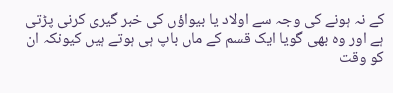کے نہ ہونے کی وجہ سے اولاد یا بیواؤں کی خبر گیری کرنی پڑتی ہے اور وہ بھی گویا ایک قسم کے ماں باپ ہی ہوتے ہیں کیونکہ ان کو وقت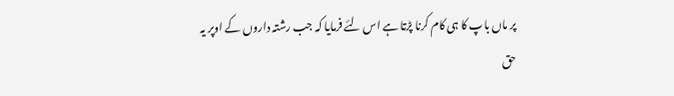پر ماں باپ کا ہی کام کرنا پڑتا ہے اس لئے فرمایا کہ جب رشتہ داروں کے اوپر یہ حق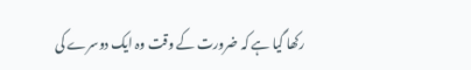رکھا گیا ہے کہ ضرورت کے وقت وہ ایک دوسرے کی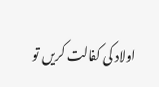اولاد کی کفالت کریں تو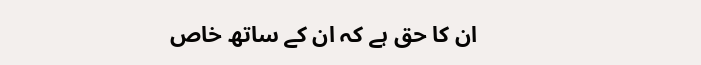ان کا حق ہے کہ ان کے ساتھ خاص